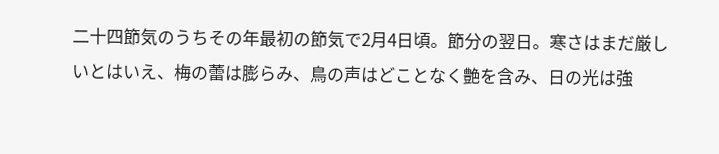二十四節気のうちその年最初の節気で2月4日頃。節分の翌日。寒さはまだ厳しいとはいえ、梅の蕾は膨らみ、鳥の声はどことなく艶を含み、日の光は強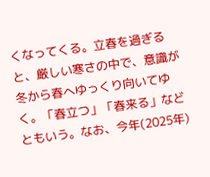くなってくる。立春を過ぎると、厳しい寒さの中で、意識が冬から春へゆっくり向いてゆく。「春立つ」「春来る」などともいう。なお、今年(2025年)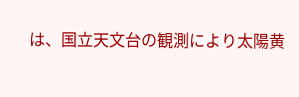は、国立天文台の観測により太陽黄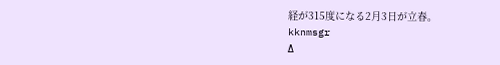経が315度になる2月3日が立春。
kknmsgr
Δ